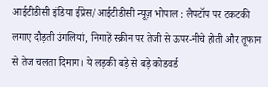आईटीडीसी इंडिया ईप्रेस/आईटीडीसी न्यूज़ भोपाल : लैपटॉप पर टकटकी लगाए दौड़ती उंगलियां, निगाहें स्क्रीन पर तेजी से ऊपर-नीचे होती और तूफान से तेज चलता दिमाग। ये लड़की बड़े से बड़े कोडवर्ड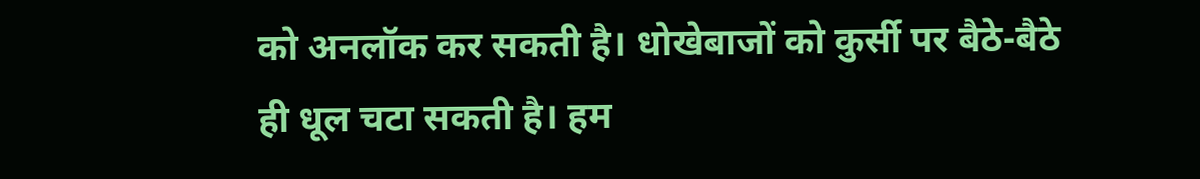को अनलॉक कर सकती है। धोखेबाजों को कुर्सी पर बैठे-बैठे ही धूल चटा सकती है। हम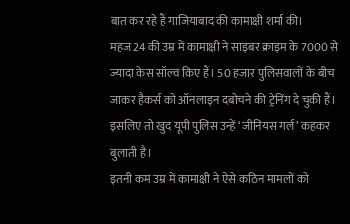बात कर रहे हैं गाजियाबाद की कामाक्षी शर्मा की।
महज 24 की उम्र में कामाक्षी ने साइबर क्राइम के 7000 से ज्यादा केस सॉल्व किए हैं। 50 हजार पुलिसवालों के बीच जाकर हैकर्स को ऑनलाइन दबोचने की ट्रेनिंग दे चुकी हैं। इसलिए तो खुद यूपी पुलिस उन्हें ‘जीनियस गर्ल’ कहकर बुलाती है।
इतनी कम उम्र में कामाक्षी ने ऐसे कठिन मामलों को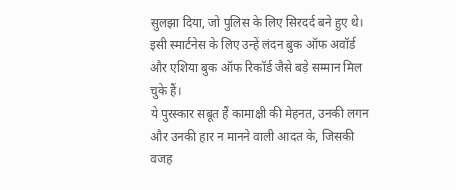सुलझा दिया, जो पुलिस के लिए सिरदर्द बने हुए थे। इसी स्मार्टनेस के लिए उन्हें लंदन बुक ऑफ अवॉर्ड और एशिया बुक ऑफ रिकॉर्ड जैसे बड़े सम्मान मिल चुके हैं।
ये पुरस्कार सबूत हैं कामाक्षी की मेहनत, उनकी लगन और उनकी हार न मानने वाली आदत के, जिसकी वजह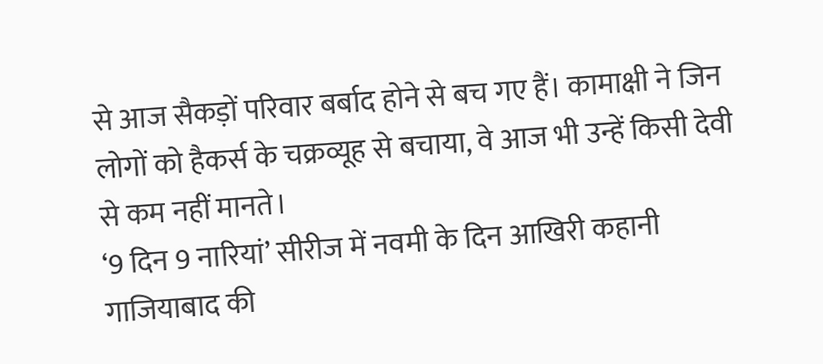से आज सैकड़ों परिवार बर्बाद होने से बच गए हैं। कामाक्षी ने जिन लोगों को हैकर्स के चक्रव्यूह से बचाया, वे आज भी उन्हें किसी देवी से कम नहीं मानते।
‘9 दिन 9 नारियां’ सीरीज में नवमी के दिन आखिरी कहानी गाजियाबाद की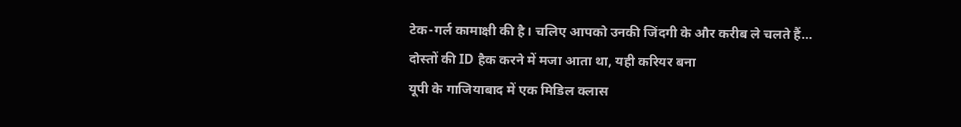टेक-गर्ल कामाक्षी की है। चलिए आपको उनकी जिंदगी के और करीब ले चलते हैं…
दोस्तों की ID हैक करने में मजा आता था, यही करियर बना
यूपी के गाजियाबाद में एक मिडिल क्लास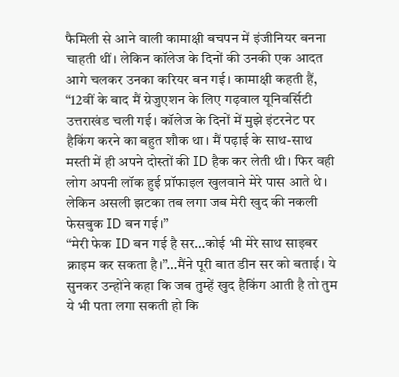फैमिली से आने वाली कामाक्षी बचपन में इंजीनियर बनना चाहती थीं। लेकिन कॉलेज के दिनों की उनकी एक आदत आगे चलकर उनका करियर बन गई। कामाक्षी कहती हैं, “12वीं के बाद मैं ग्रेजुएशन के लिए गढ़वाल यूनिवर्सिटी उत्तराखंड चली गई। कॉलेज के दिनों में मुझे इंटरनेट पर हैकिंग करने का बहुत शौक था। मैं पढ़ाई के साथ-साथ मस्ती में ही अपने दोस्तों की ID हैक कर लेती थी। फिर वही लोग अपनी लॉक हुई प्रॉफाइल खुलवाने मेरे पास आते थे। लेकिन असली झटका तब लगा जब मेरी खुद की नकली फेसबुक ID बन गई।”
“मेरी फेक ID बन गई है सर…कोई भी मेरे साथ साइबर क्राइम कर सकता है।”…मैंने पूरी बात डीन सर को बताई। ये सुनकर उन्होंने कहा कि जब तुम्हें खुद हैकिंग आती है तो तुम ये भी पता लगा सकती हो कि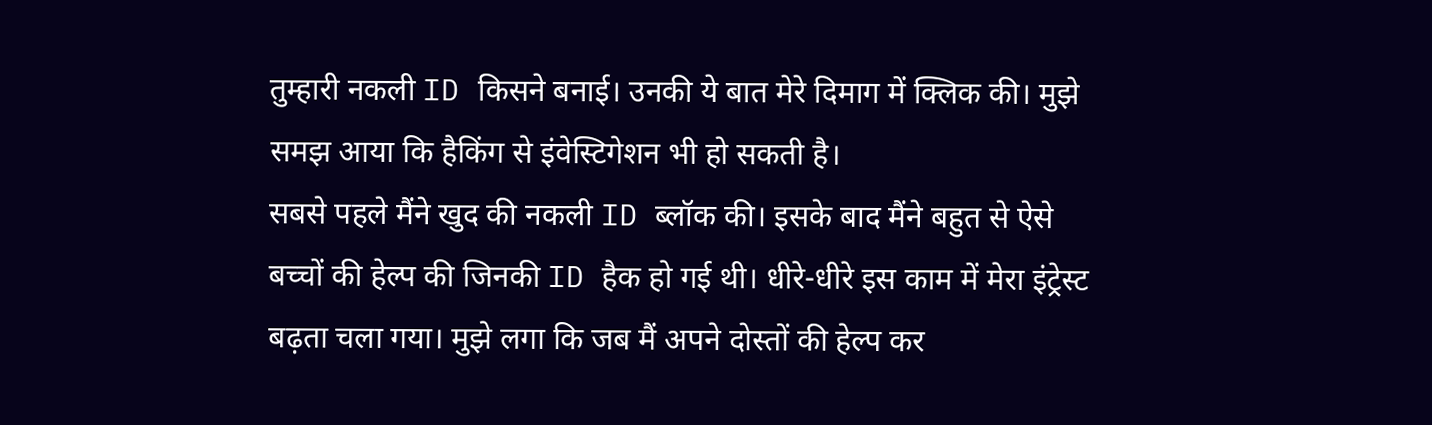तुम्हारी नकली ID किसने बनाई। उनकी ये बात मेरे दिमाग में क्लिक की। मुझे समझ आया कि हैकिंग से इंवेस्टिगेशन भी हो सकती है।
सबसे पहले मैंने खुद की नकली ID ब्लॉक की। इसके बाद मैंने बहुत से ऐसे बच्चों की हेल्प की जिनकी ID हैक हो गई थी। धीरे-धीरे इस काम में मेरा इंट्रेस्ट बढ़ता चला गया। मुझे लगा कि जब मैं अपने दोस्तों की हेल्प कर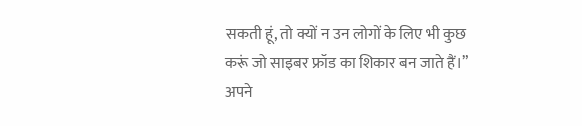सकती हूं, तो क्यों न उन लोगों के लिए भी कुछ करूं जो साइबर फ्रॉड का शिकार बन जाते हैं।”
अपने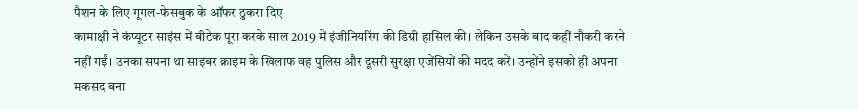पैशन के लिए गूगल-फेसबुक के ऑफर ठुकरा दिए
कामाक्षी ने कंप्यूटर साइंस में बीटेक पूरा करके साल 2019 में इंजीनियरिंग की डिग्री हासिल की। लेकिन उसके बाद कहीं नौकरी करने नहीं गईं। उनका सपना था साइबर क्राइम के खिलाफ वह पुलिस और दूसरी सुरक्षा एजेंसियों की मदद करें। उन्होंने इसको ही अपना मकसद बना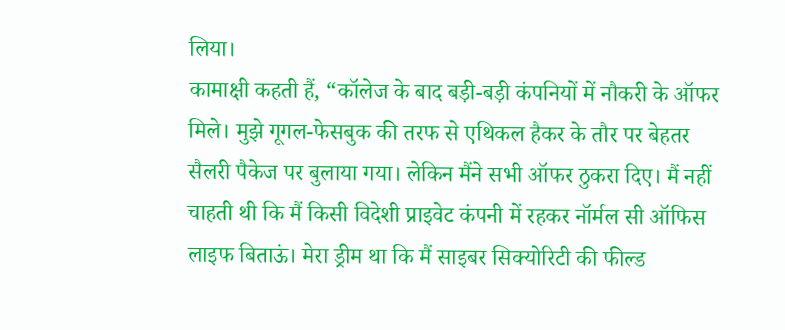लिया।
कामाक्षी कहती हैं, “कॉलेज के बाद बड़ी-बड़ी कंपनियों में नौकरी के ऑफर मिले। मुझे गूगल-फेसबुक की तरफ से एथिकल हैकर के तौर पर बेहतर सैलरी पैकेज पर बुलाया गया। लेकिन मैंने सभी ऑफर ठुकरा दिए। मैं नहीं चाहती थी कि मैं किसी विदेशी प्राइवेट कंपनी में रहकर नॉर्मल सी ऑफिस लाइफ बिताऊं। मेरा ड्रीम था कि मैं साइबर सिक्योरिटी की फील्ड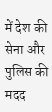में देश की सेना और पुलिस की मदद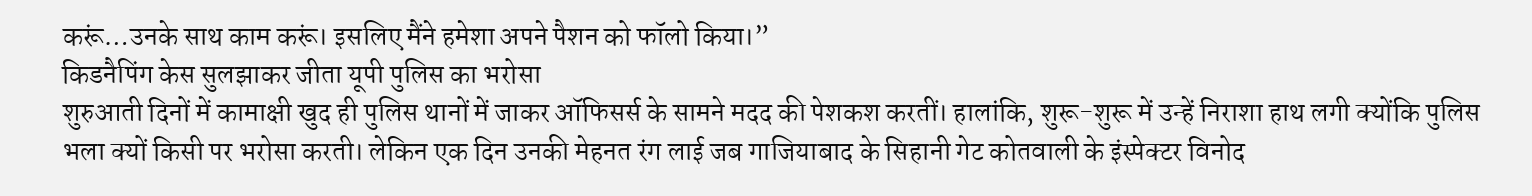करूं…उनके साथ काम करूं। इसलिए मैंने हमेशा अपने पैशन को फॉलो किया।”
किडनैपिंग केस सुलझाकर जीता यूपी पुलिस का भरोसा
शुरुआती दिनों में कामाक्षी खुद ही पुलिस थानों में जाकर ऑफिसर्स के सामने मदद की पेशकश करतीं। हालांकि, शुरू-शुरू में उन्हें निराशा हाथ लगी क्योंकि पुलिस भला क्यों किसी पर भरोसा करती। लेकिन एक दिन उनकी मेहनत रंग लाई जब गाजियाबाद के सिहानी गेट कोतवाली के इंस्पेक्टर विनोद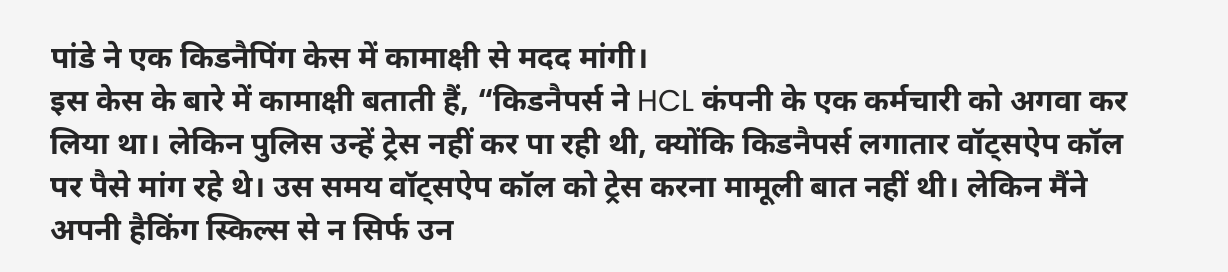पांडे ने एक किडनैपिंग केस में कामाक्षी से मदद मांगी।
इस केस के बारे में कामाक्षी बताती हैं, “किडनैपर्स ने HCL कंपनी के एक कर्मचारी को अगवा कर लिया था। लेकिन पुलिस उन्हें ट्रेस नहीं कर पा रही थी, क्योंकि किडनैपर्स लगातार वॉट्सऐप कॉल पर पैसे मांग रहे थे। उस समय वॉट्सऐप कॉल को ट्रेस करना मामूली बात नहीं थी। लेकिन मैंने अपनी हैकिंग स्किल्स से न सिर्फ उन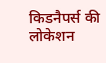किडनैपर्स की लोकेशन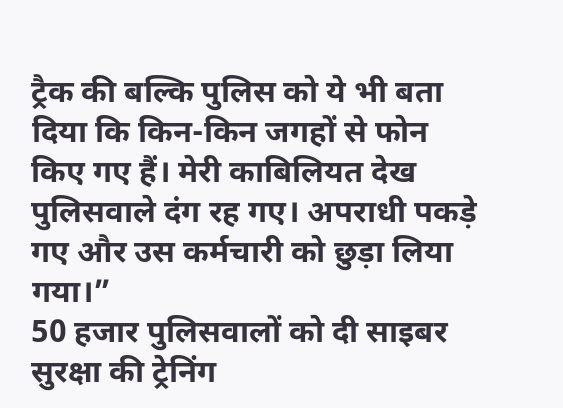ट्रैक की बल्कि पुलिस को ये भी बता दिया कि किन-किन जगहों से फोन किए गए हैं। मेरी काबिलियत देख पुलिसवाले दंग रह गए। अपराधी पकड़े गए और उस कर्मचारी को छुड़ा लिया गया।”
50 हजार पुलिसवालों को दी साइबर सुरक्षा की ट्रेनिंग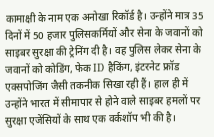कामाक्षी के नाम एक अनोखा रिकॉर्ड है। उन्होंने मात्र 35 दिनों में 50 हजार पुलिसकर्मियों और सेना के जवानों को साइबर सुरक्षा की ट्रेनिंग दी है। वह पुलिस लेकर सेना के जवानों को कोडिंग, फेक ID हैकिंग, इंटरनेट फ्रॉड एक्सपोजिंग जैसी तकनीक सिखा रही हैं। हाल ही में उन्होंने भारत में सीमापार से होने वाले साइबर हमलों पर सुरक्षा एजेंसियों के साथ एक वर्कशॉप भी की है।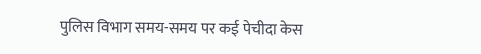पुलिस विभाग समय-समय पर कई पेचीदा केस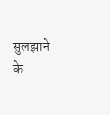सुलझाने के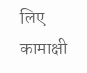लिए कामाक्षी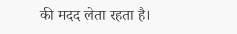की मदद लेता रहता है।